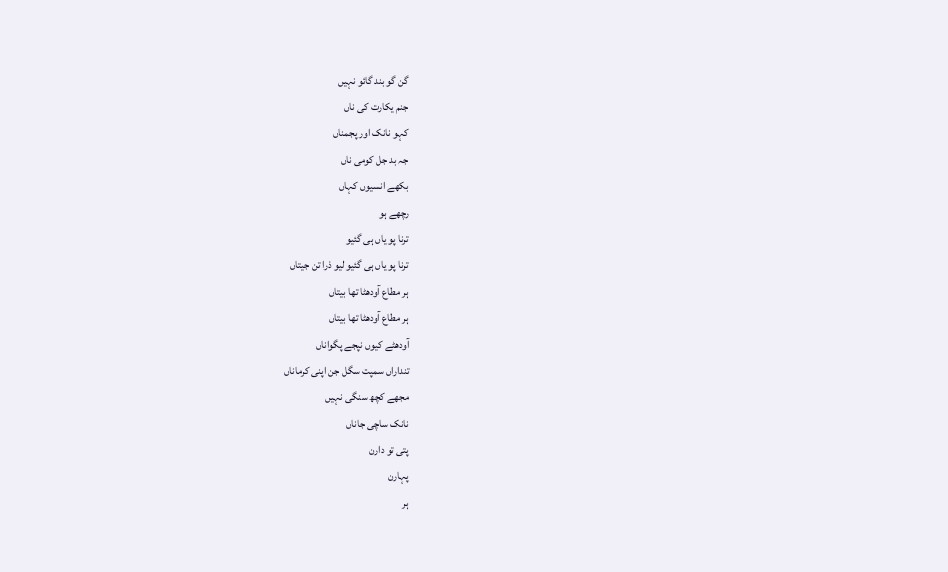گن گو بند گائو نہیں
جنم یکارت کی ناں
کہو نانک اور پجمناں
جہ بد جل کومی ناں
بکھے انسیوں کہاں
رچھے ہو
ترنا پو یاں ہی گئیو
ترنا پو یاں ہی گئیو لیو ذرا تن جیتاں
ہر مطاع آودھٹا تھا بیتاں
ہر مطاع آودھٹا تھا بیتاں
آودھٹے کیوں نپجے پگواناں
تنداراں سمپت سگل جن اپنی کرماناں
مجھے کچھ سنگی نہیں
نانک ساچی جاناں
پتی تو دارن
پہارن
ہر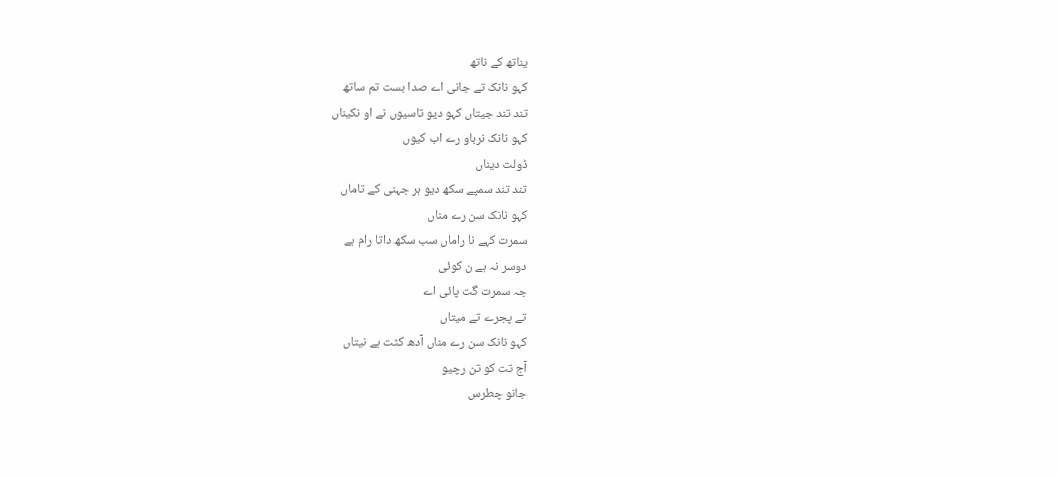یناتھ کے ناتھ
کہو نانک تے جانی اے صدا بست تم ساتھ
تند تند جیتاں کہو دیو تاسیوں نے او نکیناں
کہو نانک نرباو رے اب کیوں
ڈولت دیناں
تند تند سمپے سکھ دیو ہر جہنی کے تاماں
کہو نانک سن رے مناں
سمرت کہے نا راماں سب سکھ داتا رام ہے
دوسر نہ ہے ن کوئی
جہ سمرت گت پائی اے
تے پجرے تے میتاں
کہو نانک سن رے مناں آدھ کٹت ہے نیتاں
آج تت کو تن رچیو
جانو چطرس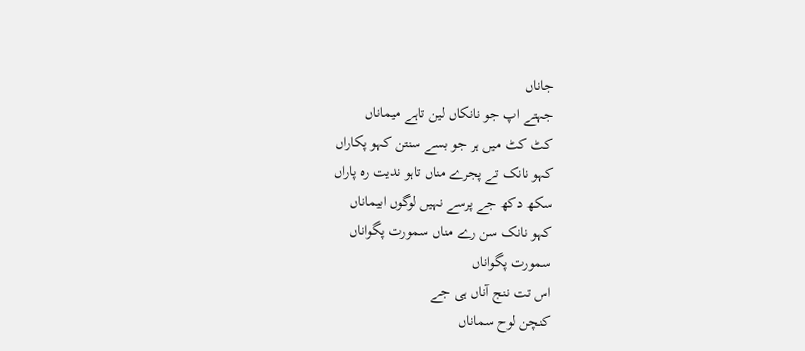جاناں
جہتے اپ جو نانکاں لین تاہے میماناں
کٹ کٹ میں ہر جو بسے سنتن کہو پکاراں
کہو نانک تے پجرے مناں تاہو ندیت رہ پاراں
سکھ دکھ جے پرسے نہیں لوگوں ابیماناں
کہو نانک سن رے مناں سمورت پگواناں
سمورت پگواناں
اس تت ننج آناں ہی جے
کنچن لوح سماناں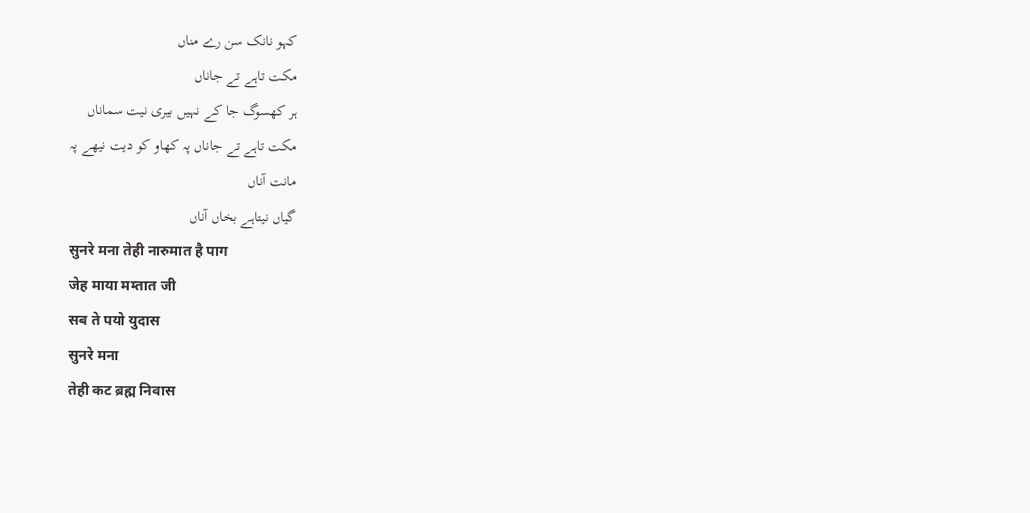کہو نانک سن رے مناں
مکت تاہے تے جاناں
ہر کھسوگ جا کے نہیں بیری نیت سماناں
مکت تاہے تے جاناں پہ کھاو کو دیت نیھے پہ
مانت آناں
گیاں نیتاہے بخاں آناں
सुनरे मना तेही नारुमात है पाग
जेह माया मम्तात जी
सब ते पयो युदास
सुनरे मना
तेही कट ब्रह्म निवास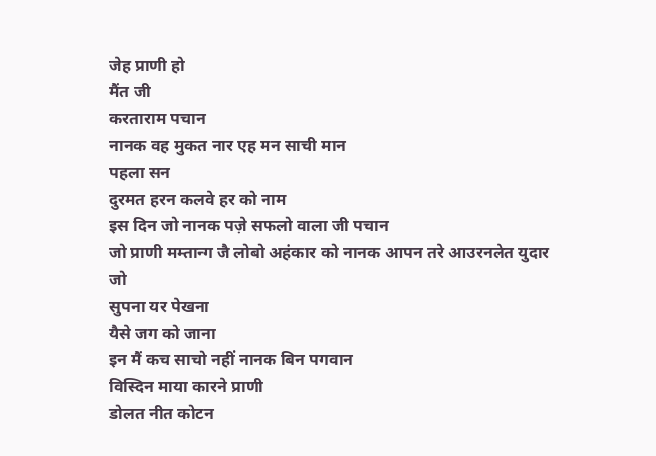जेह प्राणी हो
मैंत जी
करताराम पचान
नानक वह मुकत नार एह मन साची मान
पहला सन
दुरमत हरन कलवे हर को नाम
इस दिन जो नानक पज़े सफलो वाला जी पचान
जो प्राणी मम्तान्ग जै लोबो अहंकार को नानक आपन तरे आउरनलेत युदार
जो
सुपना यर पेखना
यैसे जग को जाना
इन मैं कच साचो नहीं नानक बिन पगवान
विस्दिन माया कारने प्राणी
डोलत नीत कोटन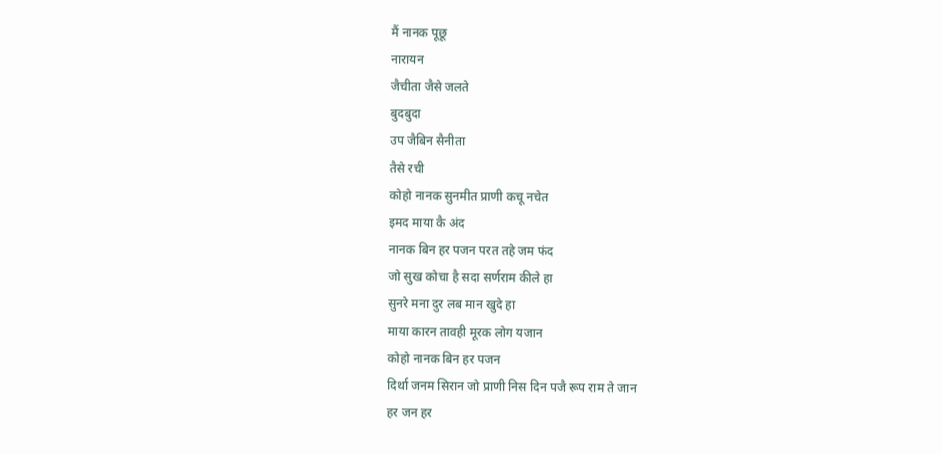मैं नानक पूछू
नारायन
जैचीता जैसे जलते
बुदबुदा
उप जैबिन सैनीता
तैसे रची
कोहो नानक सुनमीत प्राणी कचू नचेत
इमद माया कै अंद
नानक बिन हर पजन परत तहे जम फंद
जो सुख कोचा है सदा सर्णराम कीले हा
सुनरे मना दुर लब मान खुदे हा
माया कारन तावही मूरक लोग यजान
कोहो नानक बिन हर पजन
दिर्था जनम सिरान जो प्राणी निस दिन पजै रूप राम ते जान
हर जन हर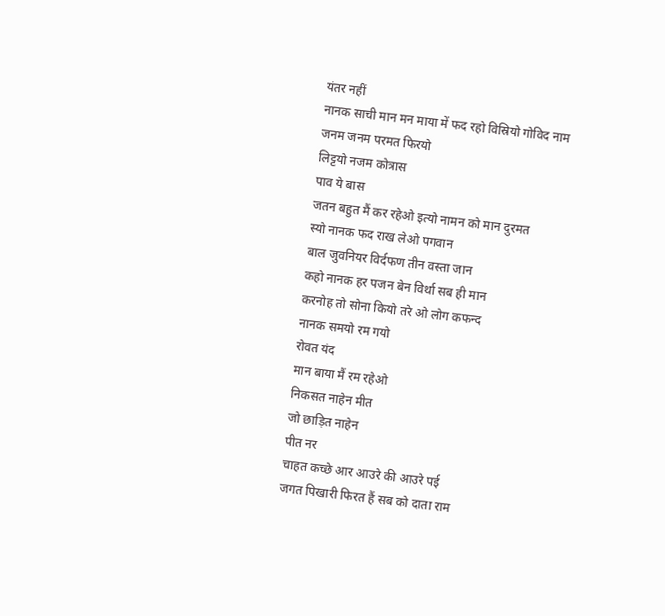यंतर नहीं
नानक साची मान मन माया में फद रहो विस्रियो गोविद नाम
जनम जनम परमत फिरयो
लिट्टयो नजम कोत्रास
पाव ये बास
जतन बहुत मैं कर रहेओ इत्यो नामन को मान दुरमत
स्यो नानक फद राख लेओ पगवान
बाल जुवनियर विर्दफण तीन वस्ता जान
कहो नानक हर पजन बेन विर्था सब ही मान
करनोह तो सोना कियो तरे ओ लोग कफन्द
नानक समयो रम गयो
रोवत यंद
मान बाया मैं रम रहेओ
निकसत नाहेन मीत
जो छाड़ित नाहेन
पीत नर
चाहत कच्छे आर आउरे की आउरे पई
जगत पिखारी फिरत हैं सब को दाता राम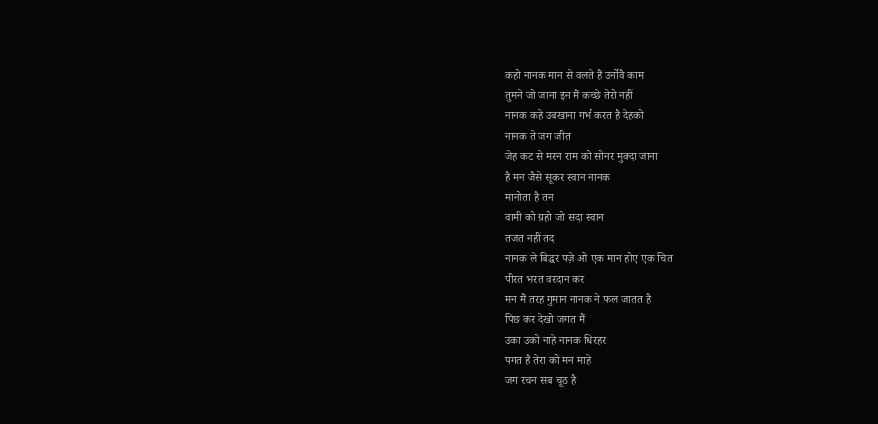कहो नानक मान से वलते हैं उर्नोवै काम
तुमने जो जाना इन मैं कच्छे तेरो नहीं
नानक कहे उबखाना गर्भ करत है देहको
नानक ते जग जीत
जेह कट से मरन राम को सोनर मुक्दा जाना
है मन जैसे सूकर स्वान नानक
मानोता है तन
वामी को ग्रहो जो सदा स्वान
तजत नहीं तद
नानक ले बिद्धर पज़े ओ एक मान होए एक चित
पीरत भरत वरदान कर
मन मैं तरह गुमान नानक ने फल जातत है
पिछ कर देखो जगत मैं
उका उको नाहे नानक धिरहर
पगत है तेरा को मन माहे
जग रचन सब चूठ है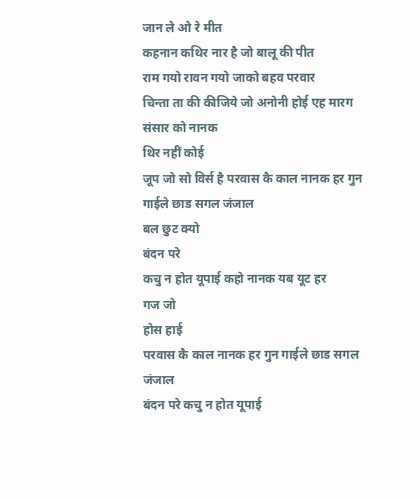जान ले ओ रे मीत
कहनान कथिर नार है जो बालू की पीत
राम गयो रावन गयो जाको बहव परवार
चिन्ता ता की कीजिये जो अनोनी होई एह मारग संसार को नानक
थिर नहीं कोई
जूप जो सो विर्स है परवास कै काल नानक हर गुन गाईले छाड सगल जंजाल
बल छुट क्यो
बंदन परे
कचु न होत यूपाई कहो नानक यब यूट हर
गज जो
होस हाई
परवास कै काल नानक हर गुन गाईले छाड सगल जंजाल
बंदन परे कचु न होत यूपाई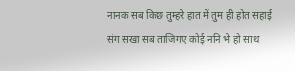नानक सब किछ तुम्हरे हात में तुम ही होत सहाई
संग सखा सब ताजिगए कोई ननि भे हो साथ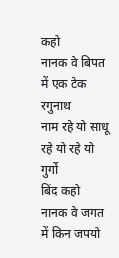कहो
नानक वे बिपत में एक टेक रगुनाथ
नाम रहे यो साधू रहे यो रहे यो गुर्गो
बिंद कहो नानक वे जगत में किन जपयो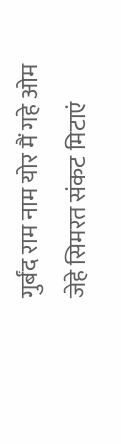गुर्बंद राम नाम योर मैं गहे ओम
जेहे सिमरत संकट मिटाएं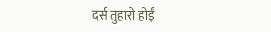दर्स तुहारो होईं